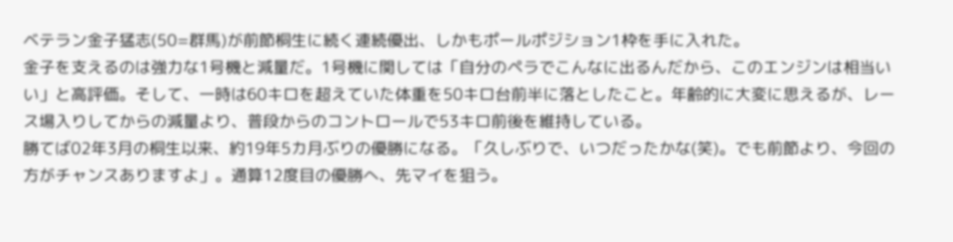ベテラン金子猛志(50=群馬)が前節桐生に続く連続優出、しかもポールポジション1枠を手に入れた。
金子を支えるのは強力な1号機と減量だ。1号機に関しては「自分のペラでこんなに出るんだから、このエンジンは相当いい」と高評価。そして、一時は60キロを超えていた体重を50キロ台前半に落としたこと。年齢的に大変に思えるが、レース場入りしてからの減量より、普段からのコントロールで53キロ前後を維持している。
勝てば02年3月の桐生以来、約19年5カ月ぶりの優勝になる。「久しぶりで、いつだったかな(笑)。でも前節より、今回の方がチャンスありますよ」。通算12度目の優勝へ、先マイを狙う。